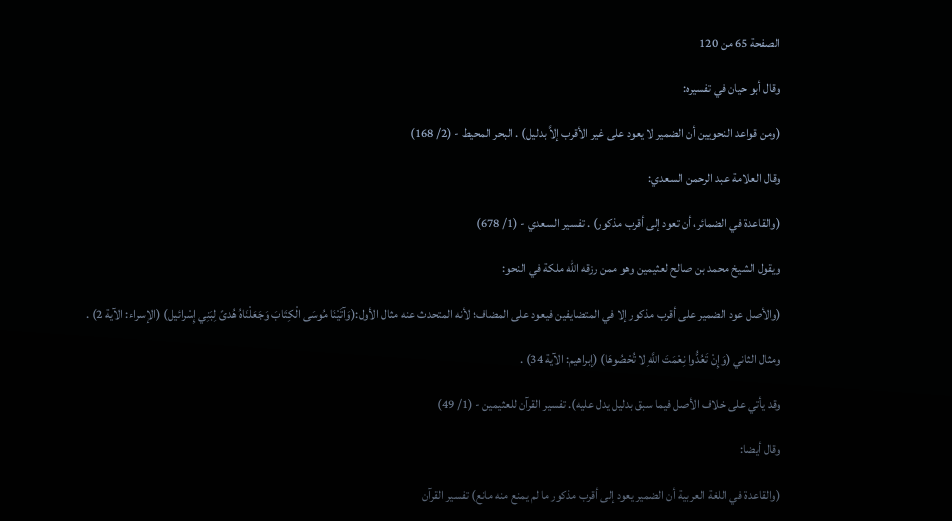الصفحة 65 من 120

وقال أبو حيان في تفسيره:

(ومن قواعد النحويين أن الضمير لا يعود على غير الأقرب إلاَّ بدليل) . البحر المحيط - (2/ 168)

وقال العلامة عبد الرحمن السعدي:

(والقاعدة في الضمائر، أن تعود إلى أقرب مذكور) . تفسير السعدي - (1/ 678)

ويقول الشيخ محمد بن صالح لعثيمين وهو ممن رزقه الله ملكة في النحو:

(والأصل عود الضمير على أقرب مذكور إلا في المتضايفين فيعود على المضاف؛ لأنه المتحدث عنه مثال الأول:(وَآتَيْنَا مُوسَى الْكِتَابَ وَجَعَلْنَاهُ هُدىً لِبَنِي إِسْرائيل) (الإسراء: الآية 2) .

ومثال الثاني (وَإِنْ تَعُدُّوا نِعْمَتَ اللَّهِ لا تُحْصُوهَا) (إبراهيم: الآية 34) .

وقد يأتي على خلاف الأصل فيما سبق بدليل يدل عليه). تفسير القرآن للعثيمين - (1/ 49)

وقال أيضا:

(والقاعدة في اللغة العربية أن الضمير يعود إلى أقرب مذكور ما لم يمنع منه مانع) تفسير القرآن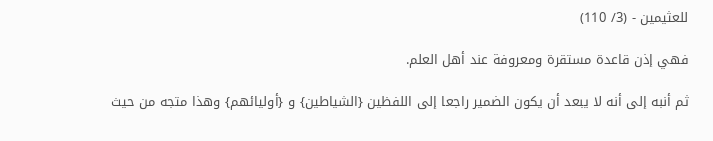للعثيمين - (3/ 110)

فهي إذن قاعدة مستقرة ومعروفة عند أهل العلم.

ثم أنبه إلى أنه لا يبعد أن يكون الضمير راجعا إلى اللفظين {الشياطين} و {أوليائهم} وهذا متجه من حيث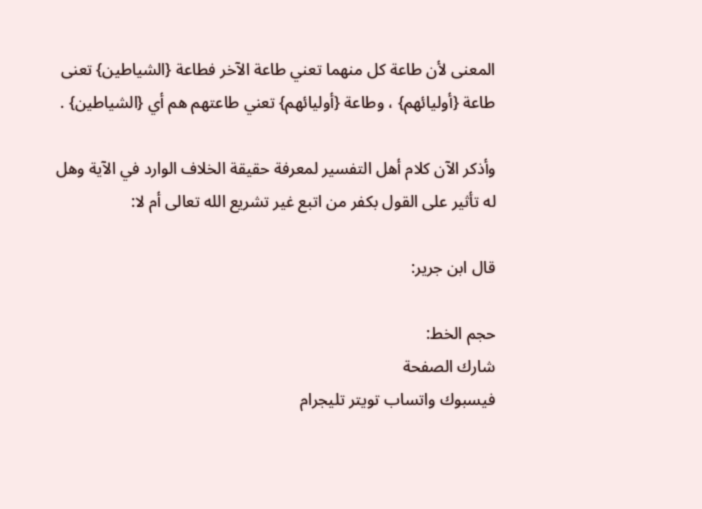المعنى لأن طاعة كل منهما تعني طاعة الآخر فطاعة {الشياطين} تعنى طاعة {أوليائهم} ، وطاعة {أوليائهم} تعني طاعتهم هم أي {الشياطين} .

وأذكر الآن كلام أهل التفسير لمعرفة حقيقة الخلاف الوارد في الآية وهل له تأثير على القول بكفر من اتبع غير تشريع الله تعالى أم لا:

قال ابن جرير:

حجم الخط:
شارك الصفحة
فيسبوك واتساب تويتر تليجرام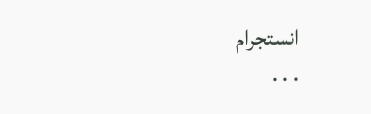انستجرام
. . .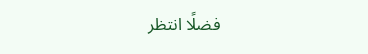فضلًا انتظر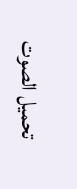تحميل الصوت